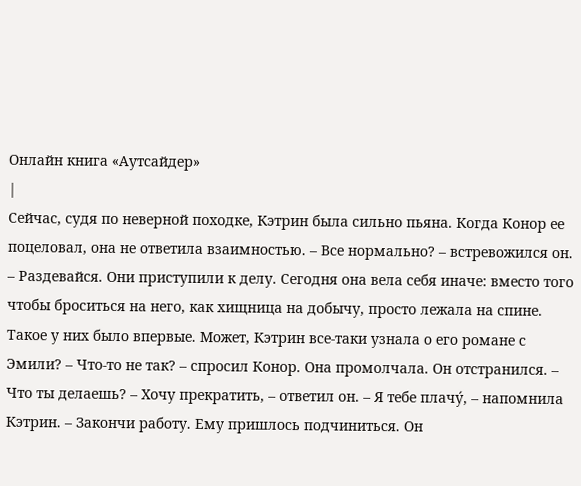Онлайн книга «Аутсайдер»
|
Сейчас, судя по неверной походке, Кэтрин была сильно пьяна. Когда Конор ее поцеловал, она не ответила взаимностью. – Все нормально? – встревожился он. – Раздевайся. Они приступили к делу. Сегодня она вела себя иначе: вместо того чтобы броситься на него, как хищница на добычу, просто лежала на спине. Такое у них было впервые. Может, Кэтрин все-таки узнала о его романе с Эмили? – Что-то не так? – спросил Конор. Она промолчала. Он отстранился. – Что ты делаешь? – Хочу прекратить, – ответил он. – Я тебе плачу́, – напомнила Кэтрин. – Закончи работу. Ему пришлось подчиниться. Он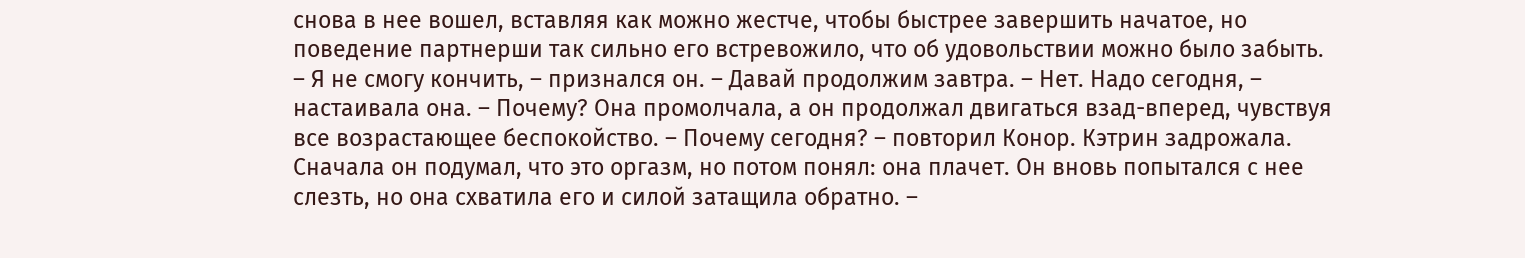снова в нее вошел, вставляя как можно жестче, чтобы быстрее завершить начатое, но поведение партнерши так сильно его встревожило, что об удовольствии можно было забыть. – Я не смогу кончить, – признался он. – Давай продолжим завтра. – Нет. Надо сегодня, – настаивала она. – Почему? Она промолчала, а он продолжал двигаться взад-вперед, чувствуя все возрастающее беспокойство. – Почему сегодня? – повторил Конор. Кэтрин задрожала. Сначала он подумал, что это оргазм, но потом понял: она плачет. Он вновь попытался с нее слезть, но она схватила его и силой затащила обратно. –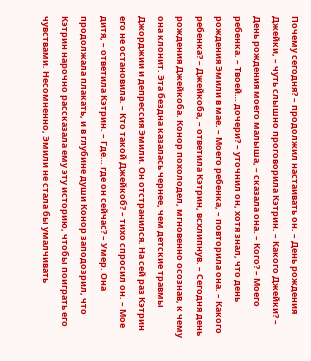Почему сегодня? – продолжил настаивать он. – День рождения Джейки, – чуть слышно проговорила Кэтрин. – Какого Джейки? – День рождения моего малыша, – сказала она. – Кого? – Моего ребенка. – Твоей… дочери? – уточнил он, хотя знал, что день рождения Эмили в мае. – Моего ребенка, – повторила она. – Какого ребенка? – Джейкоба, – ответила Кэтрин, всхлипнув. – Сегодня день рождения Джейкоба. Конор похолодел, мгновенно осознав, к чему она клонит. Эта бездна казалась чернее, чем детские травмы Джорджии и депрессия Эмили. Он отстранился. На сей раз Кэтрин его не остановила. – Кто такой Джейкоб? – тихо спросил он. – Мое дитя, – ответила Кэтрин. – Где… где он сейчас? – Умер. Она продолжала плакать, и в глубине души Конор заподозрил, что Кэтрин нарочно рассказала ему эту историю, чтобы поиграть его чувствами. Несомненно, Эмили не стала бы умалчивать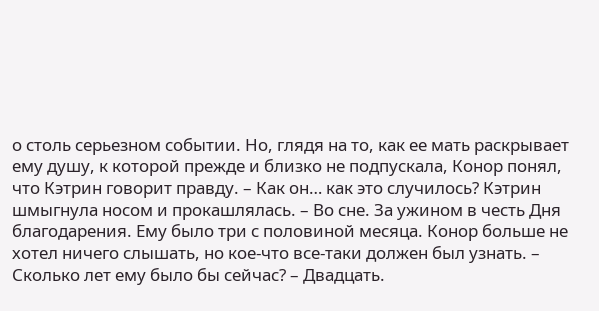о столь серьезном событии. Но, глядя на то, как ее мать раскрывает ему душу, к которой прежде и близко не подпускала, Конор понял, что Кэтрин говорит правду. – Как он… как это случилось? Кэтрин шмыгнула носом и прокашлялась. – Во сне. За ужином в честь Дня благодарения. Ему было три с половиной месяца. Конор больше не хотел ничего слышать, но кое-что все-таки должен был узнать. – Сколько лет ему было бы сейчас? – Двадцать.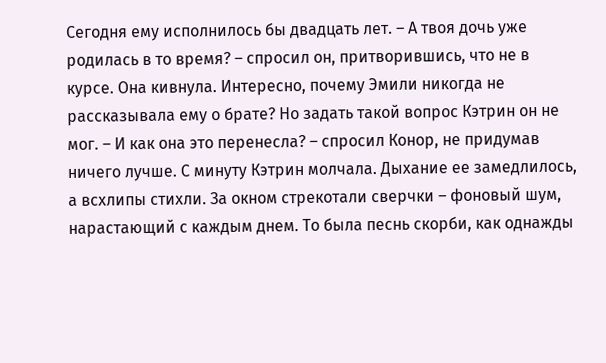Сегодня ему исполнилось бы двадцать лет. – А твоя дочь уже родилась в то время? – спросил он, притворившись, что не в курсе. Она кивнула. Интересно, почему Эмили никогда не рассказывала ему о брате? Но задать такой вопрос Кэтрин он не мог. – И как она это перенесла? – спросил Конор, не придумав ничего лучше. С минуту Кэтрин молчала. Дыхание ее замедлилось, а всхлипы стихли. За окном стрекотали сверчки – фоновый шум, нарастающий с каждым днем. То была песнь скорби, как однажды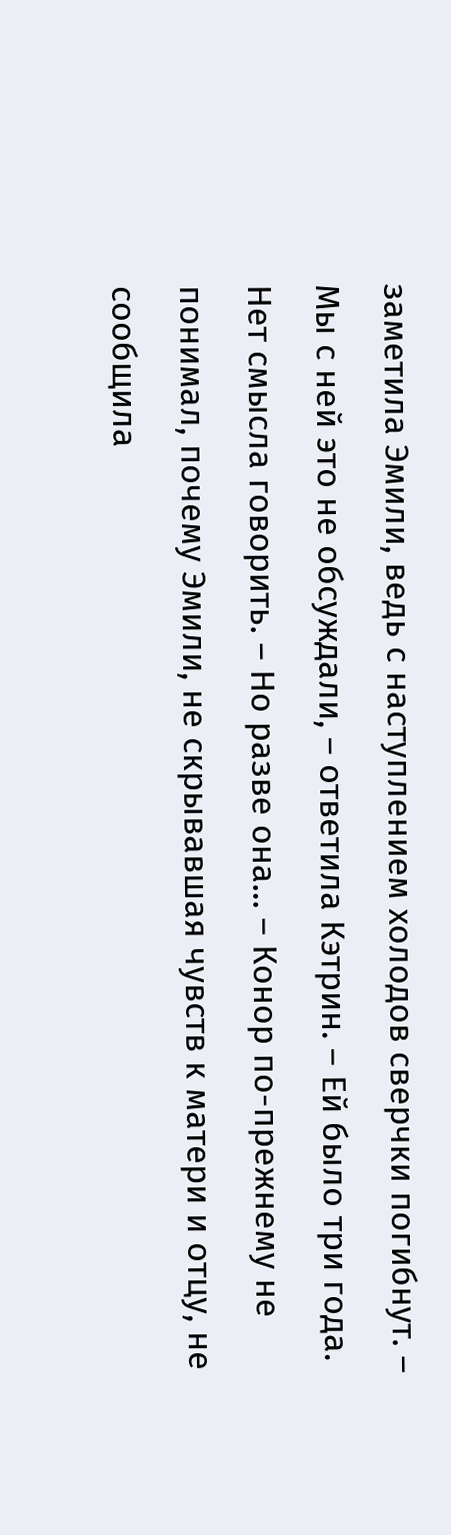заметила Эмили, ведь с наступлением холодов сверчки погибнут. – Мы с ней это не обсуждали, – ответила Кэтрин. – Ей было три года. Нет смысла говорить. – Но разве она… – Конор по-прежнему не понимал, почему Эмили, не скрывавшая чувств к матери и отцу, не сообщила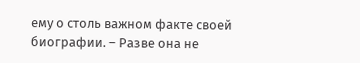ему о столь важном факте своей биографии. – Разве она не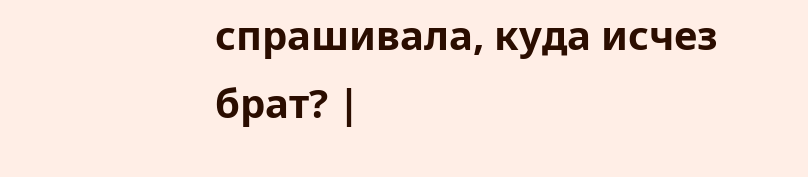спрашивала, куда исчез брат? |